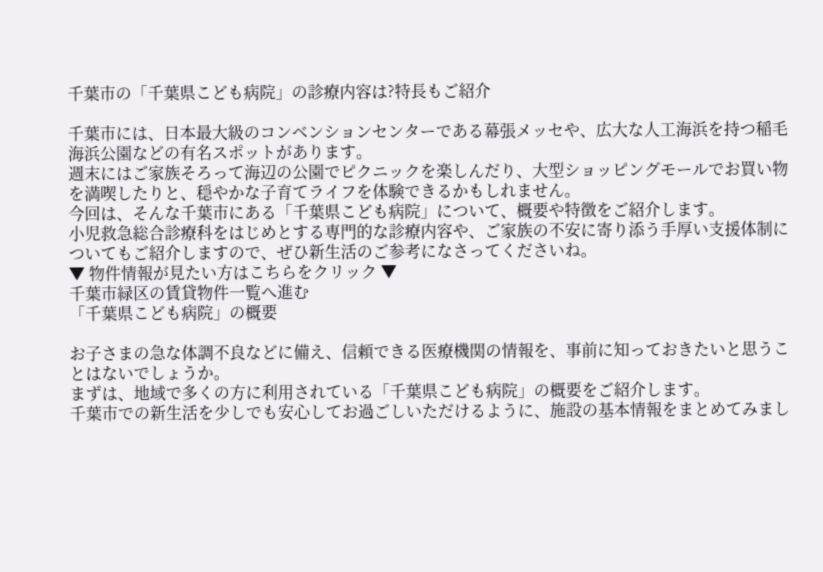千葉市の「千葉県こども病院」の診療内容は?特長もご紹介

千葉市には、日本最大級のコンベンションセンターである幕張メッセや、広大な人工海浜を持つ稲毛海浜公園などの有名スポットがあります。
週末にはご家族そろって海辺の公園でピクニックを楽しんだり、大型ショッピングモールでお買い物を満喫したりと、穏やかな子育てライフを体験できるかもしれません。
今回は、そんな千葉市にある「千葉県こども病院」について、概要や特徴をご紹介します。
小児救急総合診療科をはじめとする専門的な診療内容や、ご家族の不安に寄り添う手厚い支援体制についてもご紹介しますので、ぜひ新生活のご参考になさってくださいね。
▼ 物件情報が見たい方はこちらをクリック ▼
千葉市緑区の賃貸物件一覧へ進む
「千葉県こども病院」の概要

お子さまの急な体調不良などに備え、信頼できる医療機関の情報を、事前に知っておきたいと思うことはないでしょうか。
まずは、地域で多くの方に利用されている「千葉県こども病院」の概要をご紹介します。
千葉市での新生活を少しでも安心してお過ごしいただけるように、施設の基本情報をまとめてみまし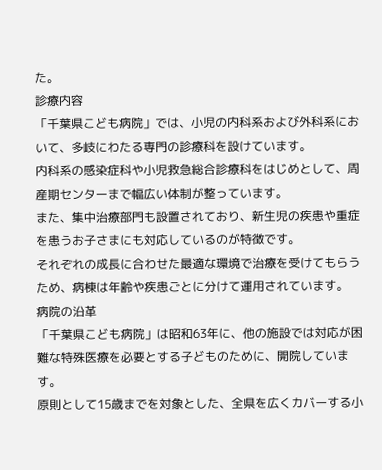た。
診療内容
「千葉県こども病院」では、小児の内科系および外科系において、多岐にわたる専門の診療科を設けています。
内科系の感染症科や小児救急総合診療科をはじめとして、周産期センターまで幅広い体制が整っています。
また、集中治療部門も設置されており、新生児の疾患や重症を患うお子さまにも対応しているのが特徴です。
それぞれの成長に合わせた最適な環境で治療を受けてもらうため、病棟は年齢や疾患ごとに分けて運用されています。
病院の沿革
「千葉県こども病院」は昭和63年に、他の施設では対応が困難な特殊医療を必要とする子どものために、開院しています。
原則として15歳までを対象とした、全県を広くカバーする小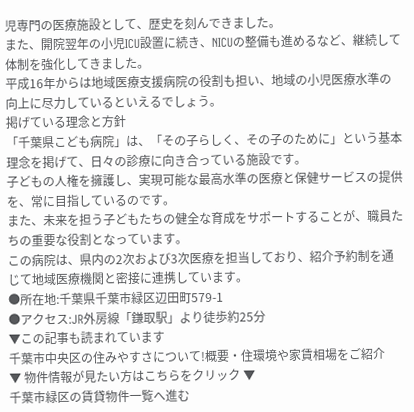児専門の医療施設として、歴史を刻んできました。
また、開院翌年の小児ICU設置に続き、NICUの整備も進めるなど、継続して体制を強化してきました。
平成16年からは地域医療支援病院の役割も担い、地域の小児医療水準の向上に尽力しているといえるでしょう。
掲げている理念と方針
「千葉県こども病院」は、「その子らしく、その子のために」という基本理念を掲げて、日々の診療に向き合っている施設です。
子どもの人権を擁護し、実現可能な最高水準の医療と保健サービスの提供を、常に目指しているのです。
また、未来を担う子どもたちの健全な育成をサポートすることが、職員たちの重要な役割となっています。
この病院は、県内の2次および3次医療を担当しており、紹介予約制を通じて地域医療機関と密接に連携しています。
●所在地:千葉県千葉市緑区辺田町579-1
●アクセス:JR外房線「鎌取駅」より徒歩約25分
▼この記事も読まれています
千葉市中央区の住みやすさについて!概要・住環境や家賃相場をご紹介
▼ 物件情報が見たい方はこちらをクリック ▼
千葉市緑区の賃貸物件一覧へ進む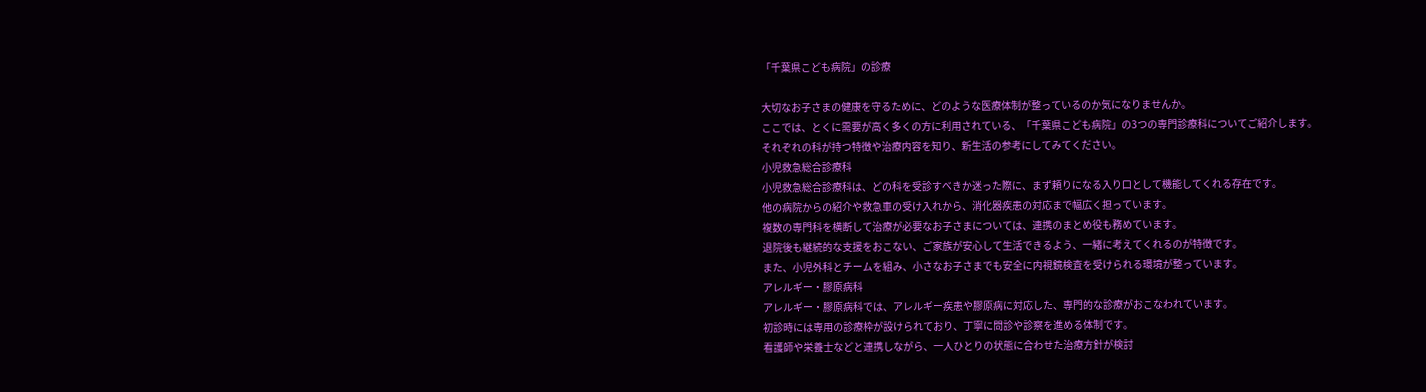「千葉県こども病院」の診療

大切なお子さまの健康を守るために、どのような医療体制が整っているのか気になりませんか。
ここでは、とくに需要が高く多くの方に利用されている、「千葉県こども病院」の3つの専門診療科についてご紹介します。
それぞれの科が持つ特徴や治療内容を知り、新生活の参考にしてみてください。
小児救急総合診療科
小児救急総合診療科は、どの科を受診すべきか迷った際に、まず頼りになる入り口として機能してくれる存在です。
他の病院からの紹介や救急車の受け入れから、消化器疾患の対応まで幅広く担っています。
複数の専門科を横断して治療が必要なお子さまについては、連携のまとめ役も務めています。
退院後も継続的な支援をおこない、ご家族が安心して生活できるよう、一緒に考えてくれるのが特徴です。
また、小児外科とチームを組み、小さなお子さまでも安全に内視鏡検査を受けられる環境が整っています。
アレルギー・膠原病科
アレルギー・膠原病科では、アレルギー疾患や膠原病に対応した、専門的な診療がおこなわれています。
初診時には専用の診療枠が設けられており、丁寧に問診や診察を進める体制です。
看護師や栄養士などと連携しながら、一人ひとりの状態に合わせた治療方針が検討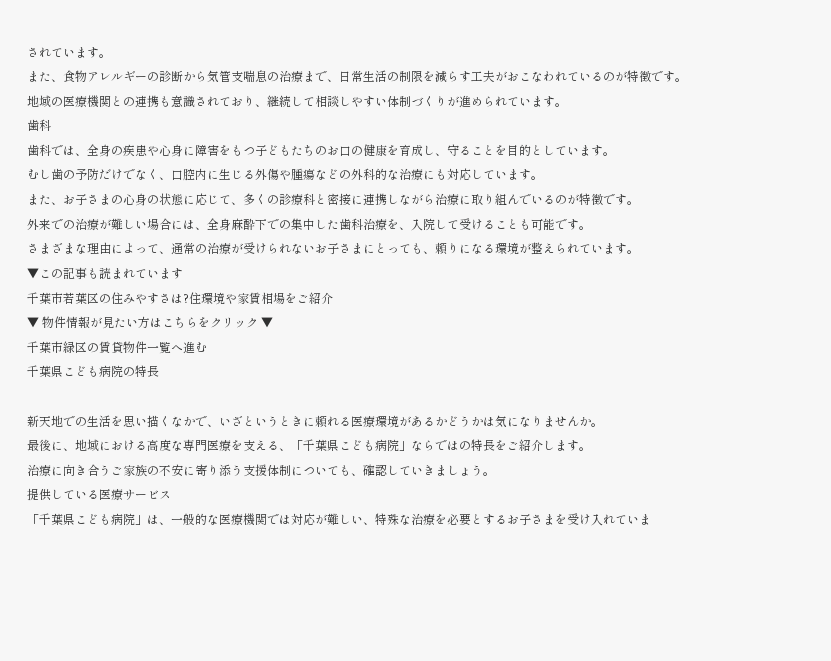されています。
また、食物アレルギーの診断から気管支喘息の治療まで、日常生活の制限を減らす工夫がおこなわれているのが特徴です。
地域の医療機関との連携も意識されており、継続して相談しやすい体制づくりが進められています。
歯科
歯科では、全身の疾患や心身に障害をもつ子どもたちのお口の健康を育成し、守ることを目的としています。
むし歯の予防だけでなく、口腔内に生じる外傷や腫瘍などの外科的な治療にも対応しています。
また、お子さまの心身の状態に応じて、多くの診療科と密接に連携しながら治療に取り組んでいるのが特徴です。
外来での治療が難しい場合には、全身麻酔下での集中した歯科治療を、入院して受けることも可能です。
さまざまな理由によって、通常の治療が受けられないお子さまにとっても、頼りになる環境が整えられています。
▼この記事も読まれています
千葉市若葉区の住みやすさは?住環境や家賃相場をご紹介
▼ 物件情報が見たい方はこちらをクリック ▼
千葉市緑区の賃貸物件一覧へ進む
千葉県こども病院の特長

新天地での生活を思い描くなかで、いざというときに頼れる医療環境があるかどうかは気になりませんか。
最後に、地域における高度な専門医療を支える、「千葉県こども病院」ならではの特長をご紹介します。
治療に向き合うご家族の不安に寄り添う支援体制についても、確認していきましょう。
提供している医療サービス
「千葉県こども病院」は、一般的な医療機関では対応が難しい、特殊な治療を必要とするお子さまを受け入れていま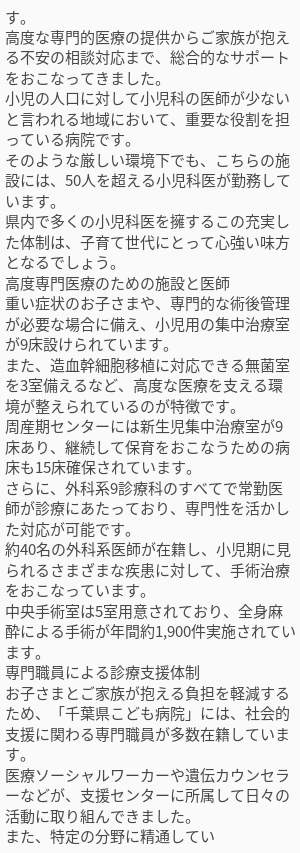す。
高度な専門的医療の提供からご家族が抱える不安の相談対応まで、総合的なサポートをおこなってきました。
小児の人口に対して小児科の医師が少ないと言われる地域において、重要な役割を担っている病院です。
そのような厳しい環境下でも、こちらの施設には、50人を超える小児科医が勤務しています。
県内で多くの小児科医を擁するこの充実した体制は、子育て世代にとって心強い味方となるでしょう。
高度専門医療のための施設と医師
重い症状のお子さまや、専門的な術後管理が必要な場合に備え、小児用の集中治療室が9床設けられています。
また、造血幹細胞移植に対応できる無菌室を3室備えるなど、高度な医療を支える環境が整えられているのが特徴です。
周産期センターには新生児集中治療室が9床あり、継続して保育をおこなうための病床も15床確保されています。
さらに、外科系9診療科のすべてで常勤医師が診療にあたっており、専門性を活かした対応が可能です。
約40名の外科系医師が在籍し、小児期に見られるさまざまな疾患に対して、手術治療をおこなっています。
中央手術室は5室用意されており、全身麻酔による手術が年間約1,900件実施されています。
専門職員による診療支援体制
お子さまとご家族が抱える負担を軽減するため、「千葉県こども病院」には、社会的支援に関わる専門職員が多数在籍しています。
医療ソーシャルワーカーや遺伝カウンセラーなどが、支援センターに所属して日々の活動に取り組んできました。
また、特定の分野に精通してい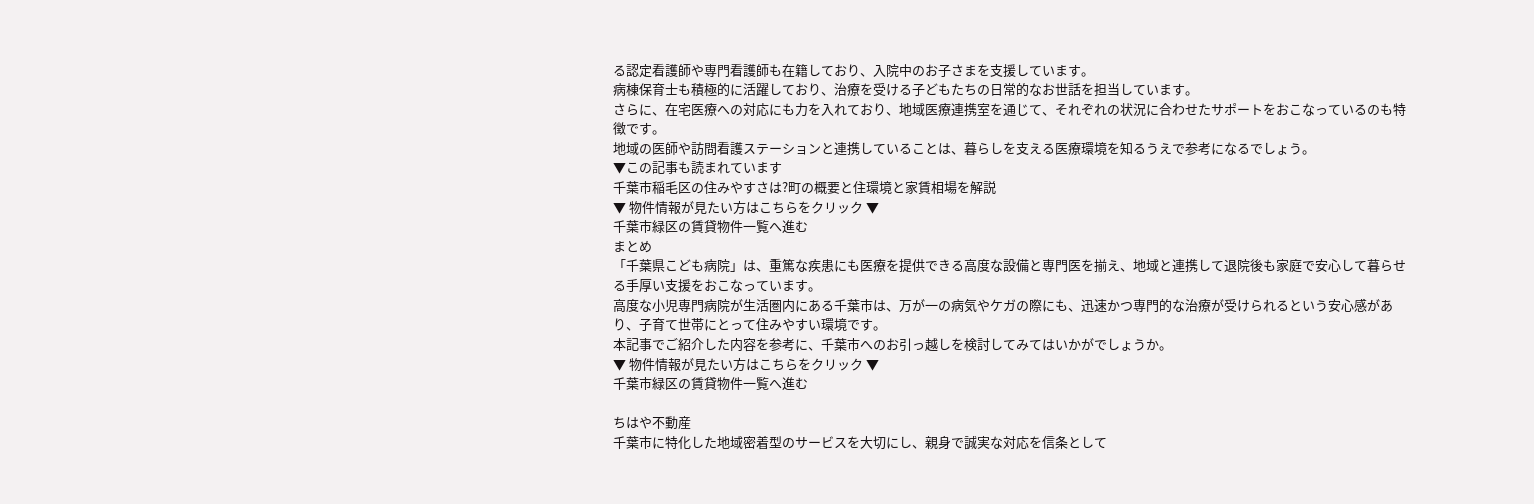る認定看護師や専門看護師も在籍しており、入院中のお子さまを支援しています。
病棟保育士も積極的に活躍しており、治療を受ける子どもたちの日常的なお世話を担当しています。
さらに、在宅医療への対応にも力を入れており、地域医療連携室を通じて、それぞれの状況に合わせたサポートをおこなっているのも特徴です。
地域の医師や訪問看護ステーションと連携していることは、暮らしを支える医療環境を知るうえで参考になるでしょう。
▼この記事も読まれています
千葉市稲毛区の住みやすさは?町の概要と住環境と家賃相場を解説
▼ 物件情報が見たい方はこちらをクリック ▼
千葉市緑区の賃貸物件一覧へ進む
まとめ
「千葉県こども病院」は、重篤な疾患にも医療を提供できる高度な設備と専門医を揃え、地域と連携して退院後も家庭で安心して暮らせる手厚い支援をおこなっています。
高度な小児専門病院が生活圏内にある千葉市は、万が一の病気やケガの際にも、迅速かつ専門的な治療が受けられるという安心感があり、子育て世帯にとって住みやすい環境です。
本記事でご紹介した内容を参考に、千葉市へのお引っ越しを検討してみてはいかがでしょうか。
▼ 物件情報が見たい方はこちらをクリック ▼
千葉市緑区の賃貸物件一覧へ進む

ちはや不動産
千葉市に特化した地域密着型のサービスを大切にし、親身で誠実な対応を信条として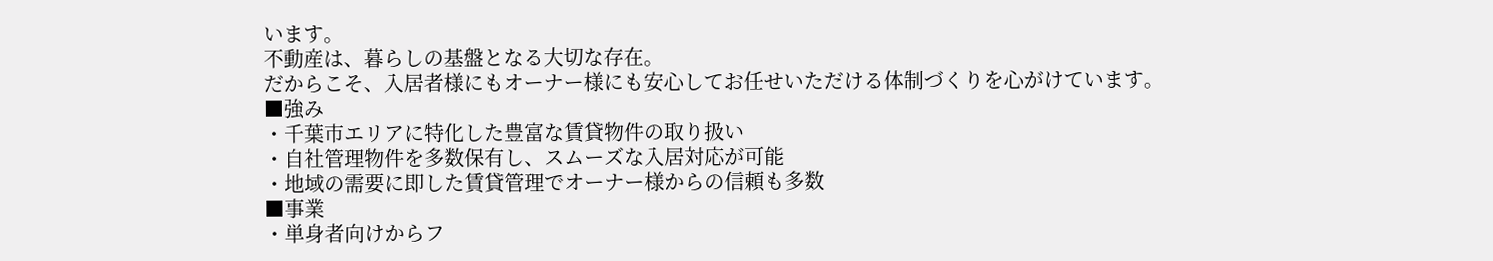います。
不動産は、暮らしの基盤となる大切な存在。
だからこそ、入居者様にもオーナー様にも安心してお任せいただける体制づくりを心がけています。
■強み
・千葉市エリアに特化した豊富な賃貸物件の取り扱い
・自社管理物件を多数保有し、スムーズな入居対応が可能
・地域の需要に即した賃貸管理でオーナー様からの信頼も多数
■事業
・単身者向けからフ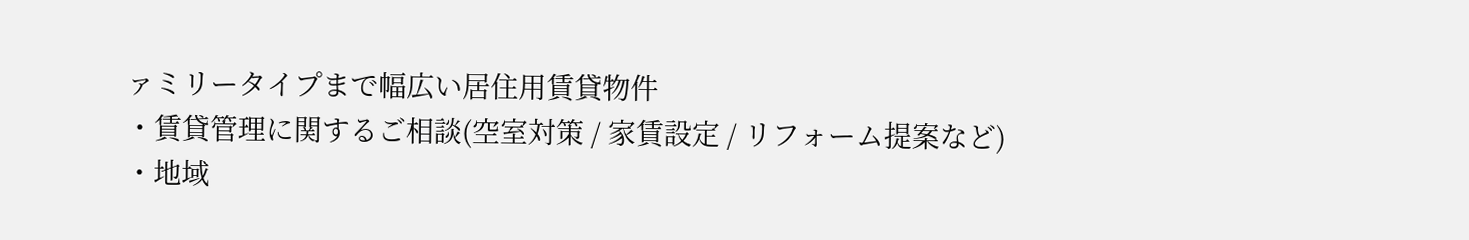ァミリータイプまで幅広い居住用賃貸物件
・賃貸管理に関するご相談(空室対策 / 家賃設定 / リフォーム提案など)
・地域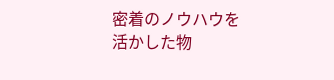密着のノウハウを活かした物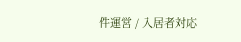件運営 / 入居者対応